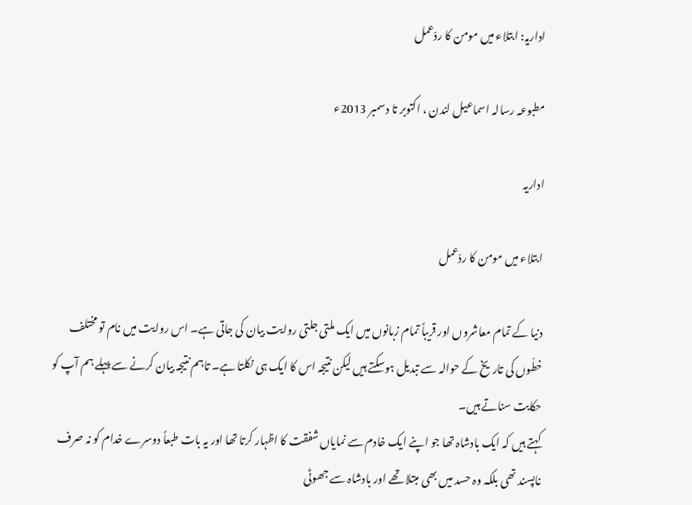اداریہ: ابتلاء میں مومن کا ردّعمل

مطبوعہ رسالہ اسماعیل لندن ، اکتوبر تا دسمبر 2013ء

اداریہ

ابتلاء میں مومن کا ردّعمل

دنیا کے تمام معاشروں اور قریباً تمام زبانوں میں ایک ملتی جلتی روایت بیان کی جاتی ہے۔ اس روایت میں نام تو مختلف خطّوں کی تاریخ کے حوالہ سے تبدیل ہوسکتے ہیں لیکن نتیجہ اس کا ایک ہی نکلتا ہے۔ تاہم نتیجہ بیان کرنے سے پہلے ہم آپ کو حکایت سناتے ہیں۔
کہتے ہیں کہ ایک بادشاہ تھا جو اپنے ایک خادم سے نمایاں شفقت کا اظہار کرتا تھا اور یہ بات طبعاً دوسرے خدام کو نہ صرف ناپسند تھی بلکہ وہ حسد میں بھی مبتلا تھے اور بادشاہ سے جھوٹی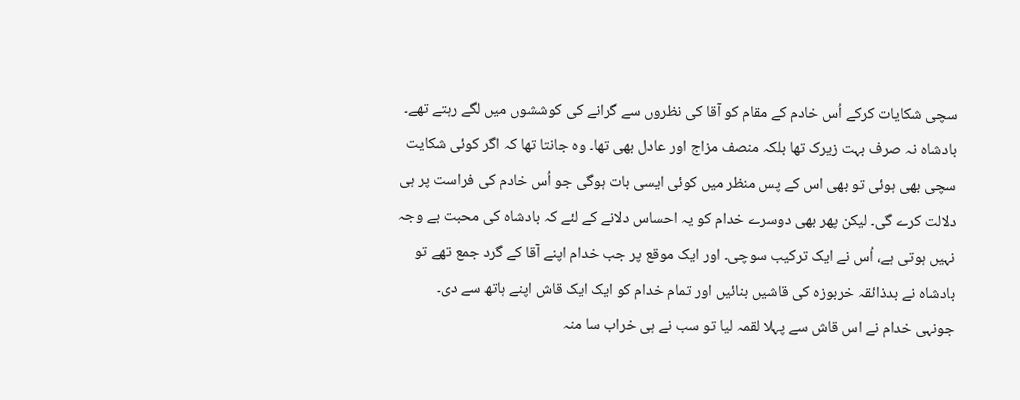سچی شکایات کرکے اُس خادم کے مقام کو آقا کی نظروں سے گرانے کی کوششوں میں لگے رہتے تھے۔ بادشاہ نہ صرف بہت زیرک تھا بلکہ منصف مزاج اور عادل بھی تھا۔ وہ جانتا تھا کہ اگر کوئی شکایت سچی بھی ہوئی تو بھی اس کے پس منظر میں کوئی ایسی بات ہوگی جو اُس خادم کی فراست پر ہی دلالت کرے گی۔ لیکن پھر بھی دوسرے خدام کو یہ احساس دلانے کے لئے کہ بادشاہ کی محبت بے وجہ نہیں ہوتی ہے، اُس نے ایک ترکیب سوچی۔ اور ایک موقع پر جب خدام اپنے آقا کے گرد جمع تھے تو بادشاہ نے بدذائقہ خربوزہ کی قاشیں بنائیں اور تمام خدام کو ایک ایک قاش اپنے ہاتھ سے دی۔ جونہی خدام نے اس قاش سے پہلا لقمہ لیا تو سب نے ہی خراب سا منہ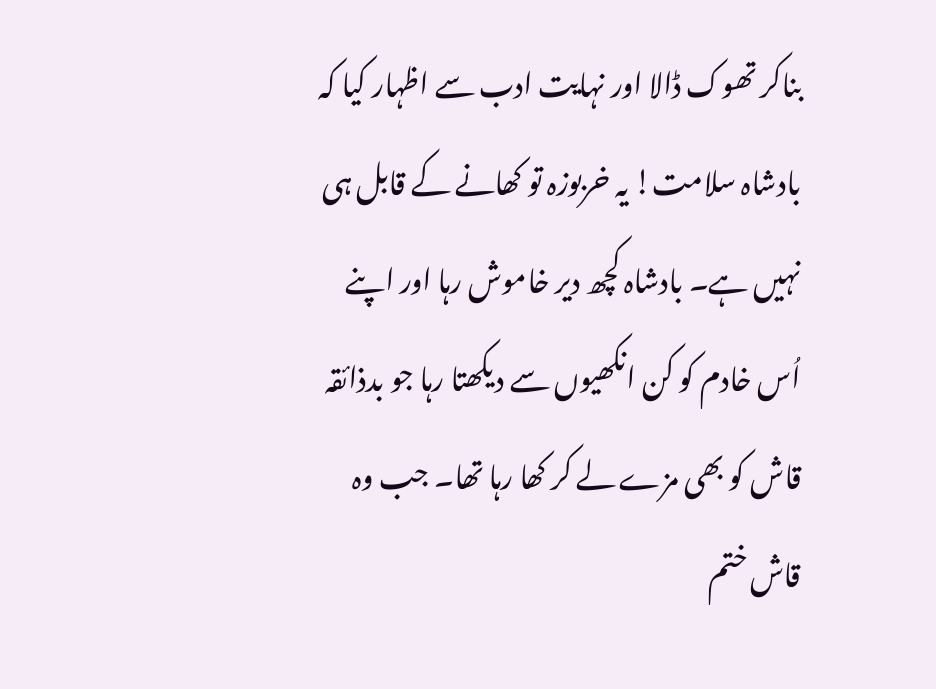بناکر تھوک ڈالا اور نہایت ادب سے اظہار کیا کہ بادشاہ سلامت! یہ خربوزہ تو کھانے کے قابل ہی نہیں ہے۔ بادشاہ کچھ دیر خاموش رہا اور اپنے اُس خادم کو کن انکھیوں سے دیکھتا رہا جو بدذائقہ قاش کو بھی مزے لے کر کھا رہا تھا۔ جب وہ قاش ختم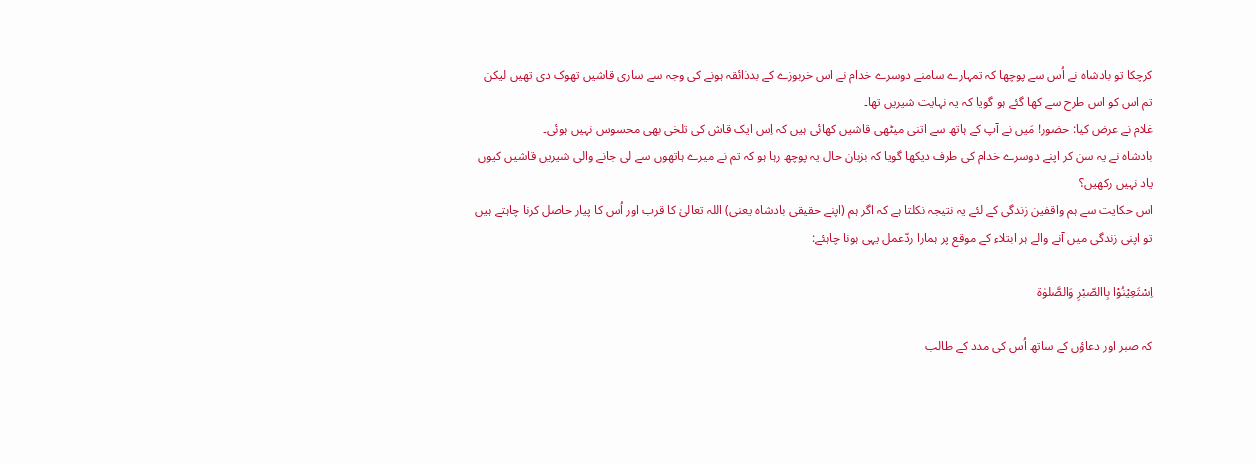کرچکا تو بادشاہ نے اُس سے پوچھا کہ تمہارے سامنے دوسرے خدام نے اس خربوزے کے بدذائقہ ہونے کی وجہ سے ساری قاشیں تھوک دی تھیں لیکن تم اس کو اس طرح سے کھا گئے ہو گویا کہ یہ نہایت شیریں تھا۔
غلام نے عرض کیا: حضور! مَیں نے آپ کے ہاتھ سے اتنی میٹھی قاشیں کھائی ہیں کہ اِس ایک قاش کی تلخی بھی محسوس نہیں ہوئی۔
بادشاہ نے یہ سن کر اپنے دوسرے خدام کی طرف دیکھا گویا کہ بزبان حال یہ پوچھ رہا ہو کہ تم نے میرے ہاتھوں سے لی جانے والی شیریں قاشیں کیوں یاد نہیں رکھیں؟
اس حکایت سے ہم واقفین زندگی کے لئے یہ نتیجہ نکلتا ہے کہ اگر ہم (اپنے حقیقی بادشاہ یعنی) اللہ تعالیٰ کا قرب اور اُس کا پیار حاصل کرنا چاہتے ہیں تو اپنی زندگی میں آنے والے ہر ابتلاء کے موقع پر ہمارا ردّعمل یہی ہونا چاہئے:

اِسْتَعِیْنُوْا بِاالصّبْرِ وَالصَّلوٰۃ

کہ صبر اور دعاؤں کے ساتھ اُس کی مدد کے طالب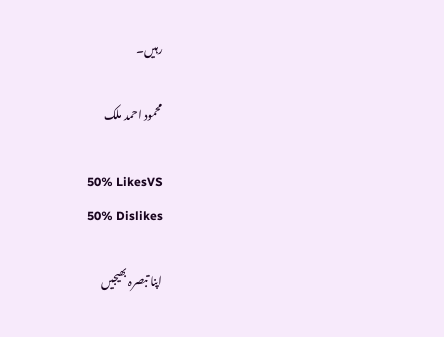رہیں۔

محمود احمد ملک

50% LikesVS
50% Dislikes

اپنا تبصرہ بھیجیں